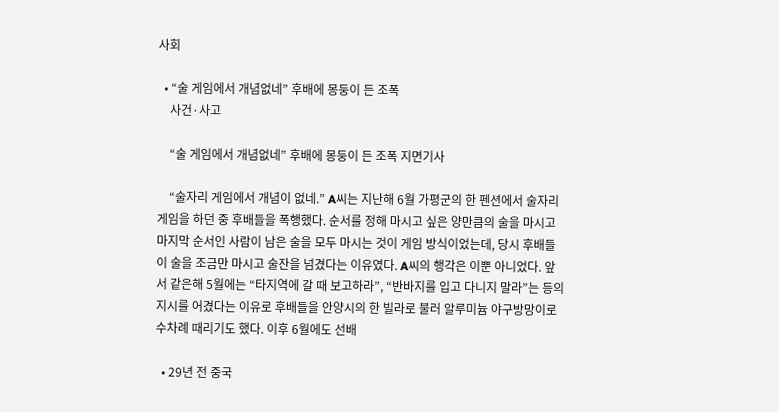사회

  • “술 게임에서 개념없네” 후배에 몽둥이 든 조폭
    사건·사고

    “술 게임에서 개념없네” 후배에 몽둥이 든 조폭 지면기사

    “술자리 게임에서 개념이 없네.” A씨는 지난해 6월 가평군의 한 펜션에서 술자리 게임을 하던 중 후배들을 폭행했다. 순서를 정해 마시고 싶은 양만큼의 술을 마시고 마지막 순서인 사람이 남은 술을 모두 마시는 것이 게임 방식이었는데, 당시 후배들이 술을 조금만 마시고 술잔을 넘겼다는 이유였다. A씨의 행각은 이뿐 아니었다. 앞서 같은해 5월에는 “타지역에 갈 때 보고하라”, “반바지를 입고 다니지 말라”는 등의 지시를 어겼다는 이유로 후배들을 안양시의 한 빌라로 불러 알루미늄 야구방망이로 수차례 때리기도 했다. 이후 6월에도 선배

  • 29년 전 중국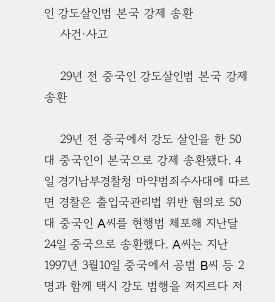인 강도살인범 본국 강제 송환
    사건·사고

    29년 전 중국인 강도살인범 본국 강제 송환

    29년 전 중국에서 강도 살인을 한 50대 중국인이 본국으로 강제 송환됐다. 4일 경기남부경찰청 마약범죄수사대에 따르면 경찰은 출입국관리법 위반 혐의로 50대 중국인 A씨를 현행범 체포해 지난달 24일 중국으로 송환했다. A씨는 지난 1997년 3월10일 중국에서 공범 B씨 등 2명과 함께 택시 강도 범행을 저지르다 저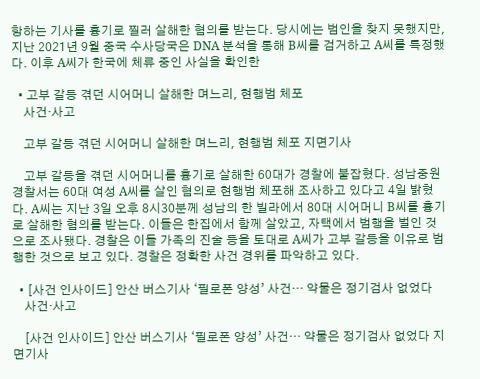항하는 기사를 흉기로 찔러 살해한 혐의를 받는다. 당시에는 범인을 찾지 못했지만, 지난 2021년 9월 중국 수사당국은 DNA 분석을 통해 B씨를 검거하고 A씨를 특정했다. 이후 A씨가 한국에 체류 중인 사실을 확인한

  • 고부 갈등 겪던 시어머니 살해한 며느리, 현행범 체포
    사건·사고

    고부 갈등 겪던 시어머니 살해한 며느리, 현행범 체포 지면기사

    고부 갈등을 겪던 시어머니를 흉기로 살해한 60대가 경찰에 붙잡혔다. 성남중원경찰서는 60대 여성 A씨를 살인 혐의로 현행범 체포해 조사하고 있다고 4일 밝혔다. A씨는 지난 3일 오후 8시30분께 성남의 한 빌라에서 80대 시어머니 B씨를 흉기로 살해한 혐의를 받는다. 이들은 한집에서 함께 살았고, 자택에서 범행을 벌인 것으로 조사됐다. 경찰은 이들 가족의 진술 등을 토대로 A씨가 고부 갈등을 이유로 범행한 것으로 보고 있다. 경찰은 정확한 사건 경위를 파악하고 있다.

  • [사건 인사이드] 안산 버스기사 ‘필로폰 양성’ 사건… 약물은 정기검사 없었다
    사건·사고

    [사건 인사이드] 안산 버스기사 ‘필로폰 양성’ 사건… 약물은 정기검사 없었다 지면기사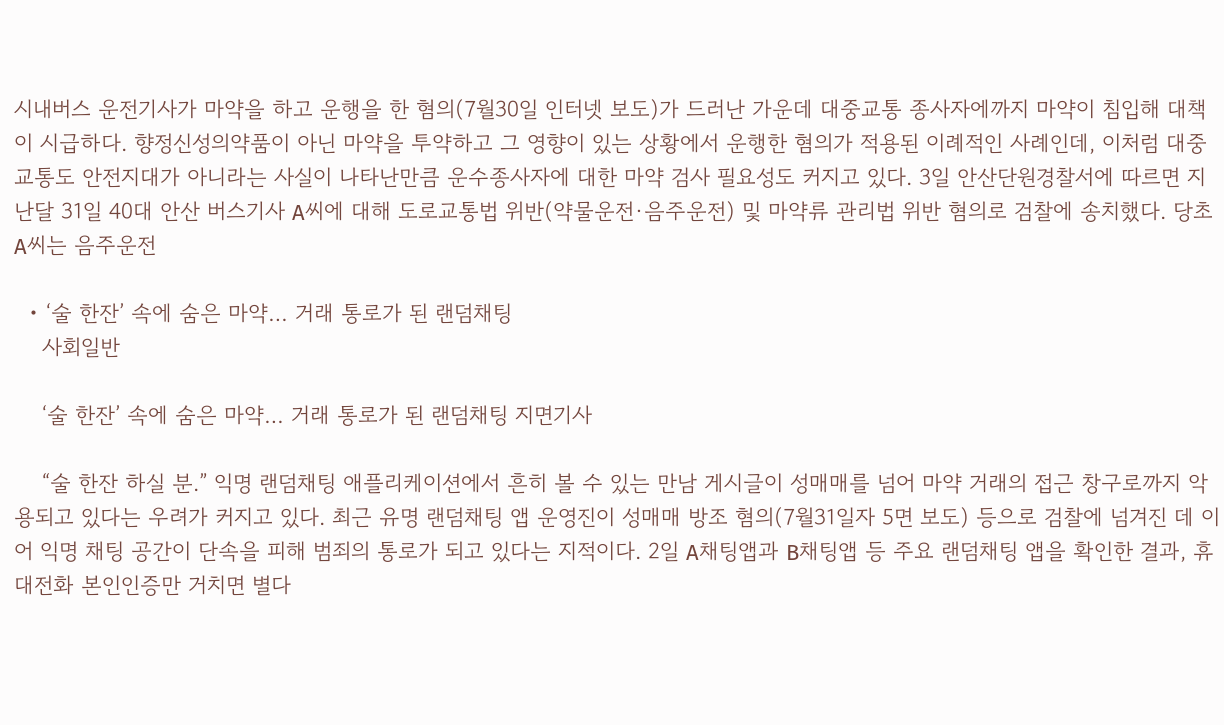시내버스 운전기사가 마약을 하고 운행을 한 혐의(7월30일 인터넷 보도)가 드러난 가운데 대중교통 종사자에까지 마약이 침입해 대책이 시급하다. 향정신성의약품이 아닌 마약을 투약하고 그 영향이 있는 상황에서 운행한 혐의가 적용된 이례적인 사례인데, 이처럼 대중교통도 안전지대가 아니라는 사실이 나타난만큼 운수종사자에 대한 마약 검사 필요성도 커지고 있다. 3일 안산단원경찰서에 따르면 지난달 31일 40대 안산 버스기사 A씨에 대해 도로교통법 위반(약물운전·음주운전) 및 마약류 관리법 위반 혐의로 검찰에 송치했다. 당초 A씨는 음주운전

  • ‘술 한잔’ 속에 숨은 마약… 거래 통로가 된 랜덤채팅
    사회일반

    ‘술 한잔’ 속에 숨은 마약… 거래 통로가 된 랜덤채팅 지면기사

    “술 한잔 하실 분.” 익명 랜덤채팅 애플리케이션에서 흔히 볼 수 있는 만남 게시글이 성매매를 넘어 마약 거래의 접근 창구로까지 악용되고 있다는 우려가 커지고 있다. 최근 유명 랜덤채팅 앱 운영진이 성매매 방조 혐의(7월31일자 5면 보도) 등으로 검찰에 넘겨진 데 이어 익명 채팅 공간이 단속을 피해 범죄의 통로가 되고 있다는 지적이다. 2일 A채팅앱과 B채팅앱 등 주요 랜덤채팅 앱을 확인한 결과, 휴대전화 본인인증만 거치면 별다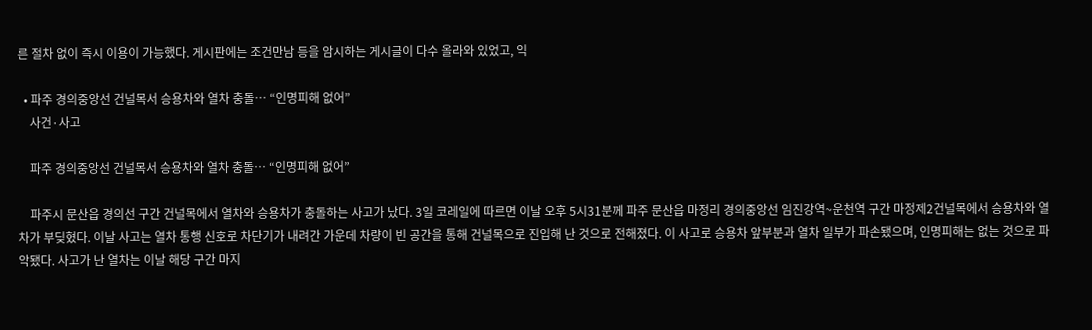른 절차 없이 즉시 이용이 가능했다. 게시판에는 조건만남 등을 암시하는 게시글이 다수 올라와 있었고, 익

  • 파주 경의중앙선 건널목서 승용차와 열차 충돌… “인명피해 없어”
    사건·사고

    파주 경의중앙선 건널목서 승용차와 열차 충돌… “인명피해 없어”

    파주시 문산읍 경의선 구간 건널목에서 열차와 승용차가 충돌하는 사고가 났다. 3일 코레일에 따르면 이날 오후 5시31분께 파주 문산읍 마정리 경의중앙선 임진강역~운천역 구간 마정제2건널목에서 승용차와 열차가 부딪혔다. 이날 사고는 열차 통행 신호로 차단기가 내려간 가운데 차량이 빈 공간을 통해 건널목으로 진입해 난 것으로 전해졌다. 이 사고로 승용차 앞부분과 열차 일부가 파손됐으며, 인명피해는 없는 것으로 파악됐다. 사고가 난 열차는 이날 해당 구간 마지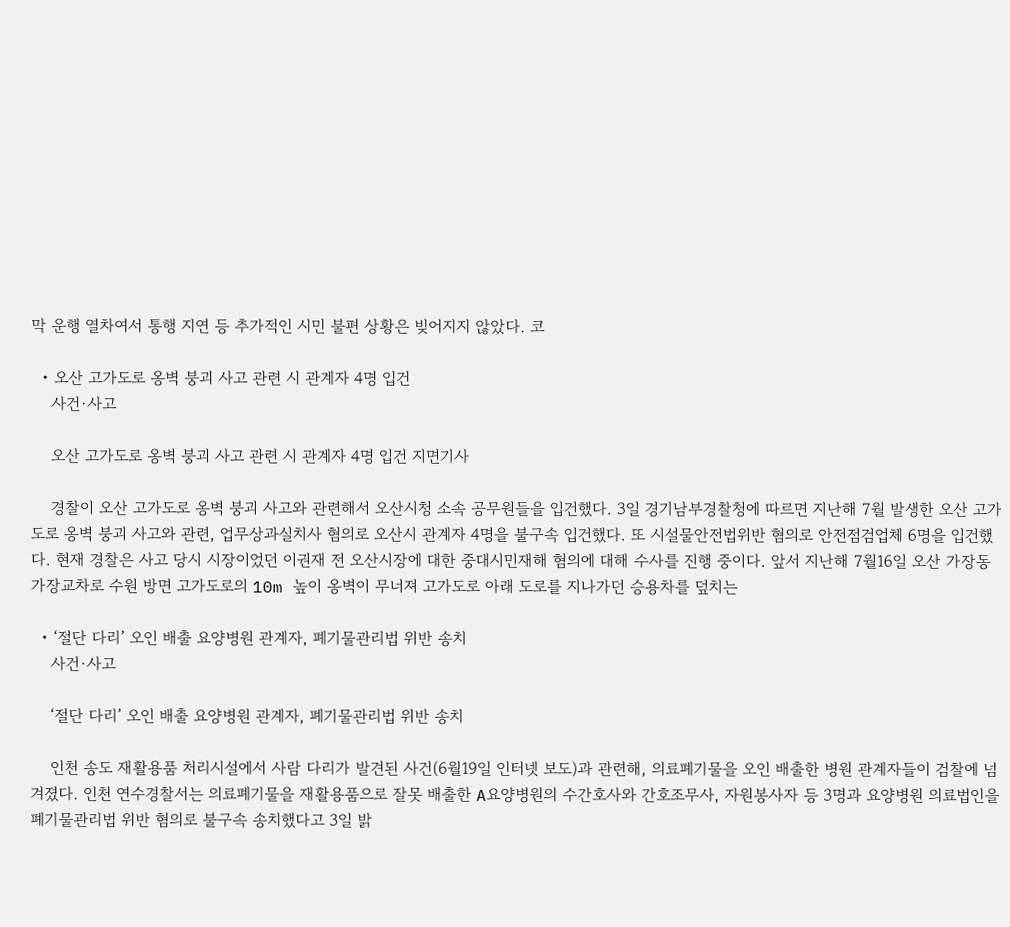막 운행 열차여서 통행 지연 등 추가적인 시민 불편 상황은 빚어지지 않았다. 코

  • 오산 고가도로 옹벽 붕괴 사고 관련 시 관계자 4명 입건
    사건·사고

    오산 고가도로 옹벽 붕괴 사고 관련 시 관계자 4명 입건 지면기사

    경찰이 오산 고가도로 옹벽 붕괴 사고와 관련해서 오산시청 소속 공무원들을 입건했다. 3일 경기남부경찰청에 따르면 지난해 7월 발생한 오산 고가도로 옹벽 붕괴 사고와 관련, 업무상과실치사 혐의로 오산시 관계자 4명을 불구속 입건했다. 또 시설물안전법위반 혐의로 안전점검업체 6명을 입건했다. 현재 경찰은 사고 당시 시장이었던 이권재 전 오산시장에 대한 중대시민재해 혐의에 대해 수사를 진행 중이다. 앞서 지난해 7월16일 오산 가장동 가장교차로 수원 방면 고가도로의 10m 높이 옹벽이 무너져 고가도로 아래 도로를 지나가던 승용차를 덮치는

  • ‘절단 다리’ 오인 배출 요양병원 관계자, 폐기물관리법 위반 송치
    사건·사고

    ‘절단 다리’ 오인 배출 요양병원 관계자, 폐기물관리법 위반 송치

    인천 송도 재활용품 처리시설에서 사람 다리가 발견된 사건(6월19일 인터넷 보도)과 관련해, 의료폐기물을 오인 배출한 병원 관계자들이 검찰에 넘겨졌다. 인천 연수경찰서는 의료폐기물을 재활용품으로 잘못 배출한 A요양병원의 수간호사와 간호조무사, 자원봉사자 등 3명과 요양병원 의료법인을 폐기물관리법 위반 혐의로 불구속 송치했다고 3일 밝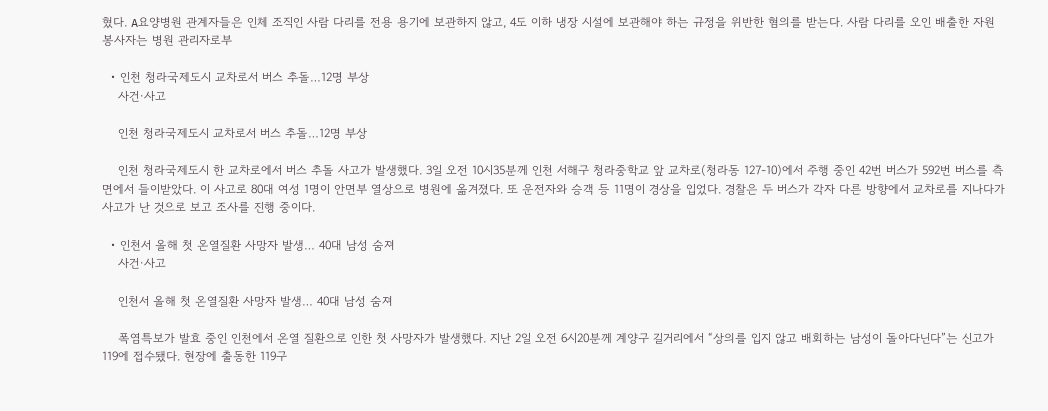혔다. A요양병원 관계자들은 인체 조직인 사람 다리를 전용 용기에 보관하지 않고, 4도 이하 냉장 시설에 보관해야 하는 규정을 위반한 혐의를 받는다. 사람 다리를 오인 배출한 자원봉사자는 병원 관리자로부

  • 인천 청라국제도시 교차로서 버스 추돌…12명 부상
    사건·사고

    인천 청라국제도시 교차로서 버스 추돌…12명 부상

    인천 청라국제도시 한 교차로에서 버스 추돌 사고가 발생했다. 3일 오전 10시35분께 인천 서해구 청라중학교 앞 교차로(청라동 127-10)에서 주행 중인 42번 버스가 592번 버스를 측면에서 들이받았다. 이 사고로 80대 여성 1명이 안면부 열상으로 병원에 옮겨졌다. 또 운전자와 승객 등 11명이 경상을 입었다. 경찰은 두 버스가 각자 다른 방향에서 교차로를 지나다가 사고가 난 것으로 보고 조사를 진행 중이다.

  • 인천서 올해 첫 온열질환 사망자 발생… 40대 남성 숨져
    사건·사고

    인천서 올해 첫 온열질환 사망자 발생… 40대 남성 숨져

    폭염특보가 발효 중인 인천에서 온열 질환으로 인한 첫 사망자가 발생했다. 지난 2일 오전 6시20분께 계양구 길거리에서 “상의를 입지 않고 배회하는 남성이 돌아다닌다”는 신고가 119에 접수됐다. 현장에 출동한 119구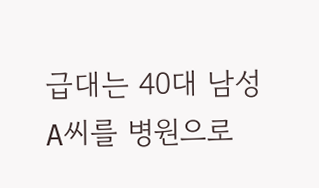급대는 40대 남성 A씨를 병원으로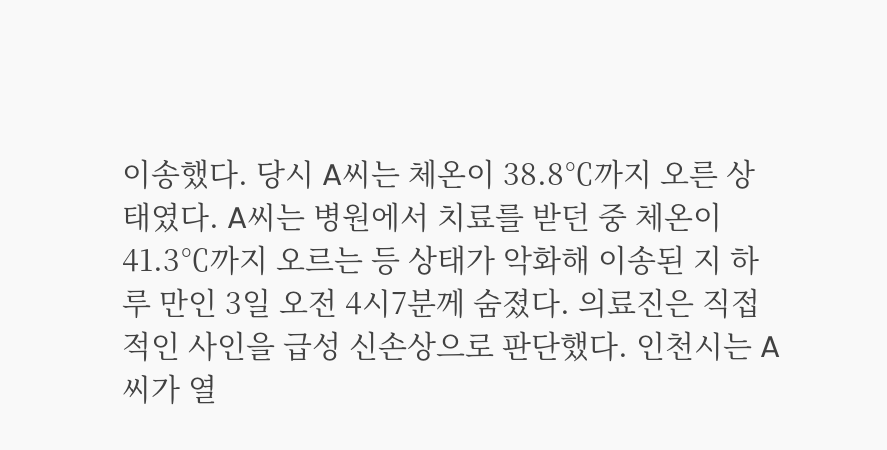이송했다. 당시 A씨는 체온이 38.8℃까지 오른 상태였다. A씨는 병원에서 치료를 받던 중 체온이 41.3℃까지 오르는 등 상태가 악화해 이송된 지 하루 만인 3일 오전 4시7분께 숨졌다. 의료진은 직접적인 사인을 급성 신손상으로 판단했다. 인천시는 A씨가 열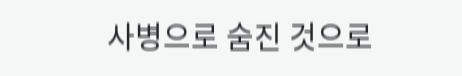사병으로 숨진 것으로